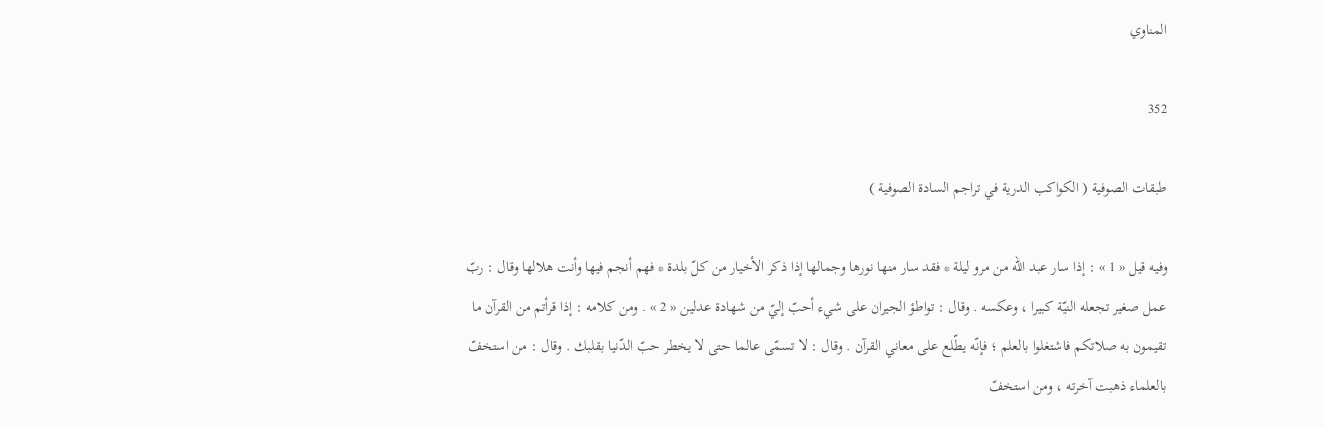المناوي

352

طبقات الصوفية ( الكواكب الدرية في تراجم السادة الصوفية )

وفيه قيل « 1 » : إذا سار عبد اللّه من مرو ليلة * فقد سار منها نورها وجمالها إذا ذكر الأخيار من كلّ بلدة * فهم أنجم فيها وأنت هلالها وقال : ربّ عمل صغير تجعله النيّة كبيرا ، وعكسه . وقال : تواطؤ الجيران على شيء أحبّ إليّ من شهادة عدلين « 2 » . ومن كلامه : إذا قرأتم من القرآن ما تقيمون به صلاتكم فاشتغلوا بالعلم ؛ فإنّه يطّلع على معاني القرآن . وقال : لا تسمّى عالما حتى لا يخطر حبّ الدّنيا بقلبك . وقال : من استخفّ بالعلماء ذهبت آخرته ، ومن استخفّ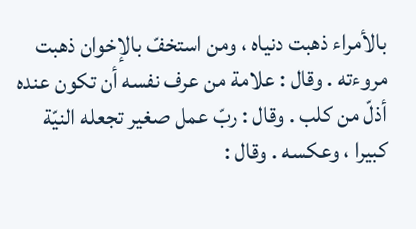بالأمراء ذهبت دنياه ، ومن استخفّ بالإخوان ذهبت مروءته . وقال : علامة من عرف نفسه أن تكون عنده أذلّ من كلب . وقال : ربّ عمل صغير تجعله النيّة كبيرا ، وعكسه . وقال :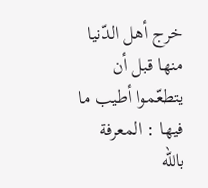خرج أهل الدّنيا منها قبل أن يتطعّموا أطيب ما فيها : المعرفة باللّه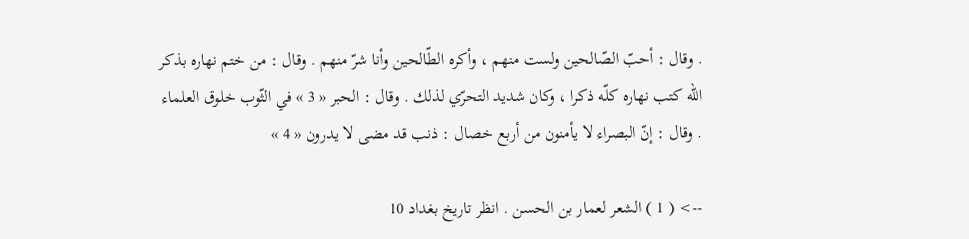. وقال : أحبّ الصّالحين ولست منهم ، وأكره الطّالحين وأنا شرّ منهم . وقال : من ختم نهاره بذكر اللّه كتب نهاره كلّه ذكرا ، وكان شديد التحرّي لذلك . وقال : الحبر « 3 » في الثّوب خلوق العلماء . وقال : إنّ البصراء لا يأمنون من أربع خصال : ذنب قد مضى لا يدرون « 4 »

--> ( 1 ) الشعر لعمار بن الحسن . انظر تاريخ بغداد 10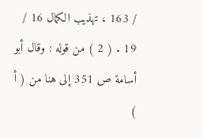/ 163 ، تهذيب الكمال 16 / 19 . ( 2 ) من قوله : وقال أبو أسامة ص 351 إلى هنا من ( أ )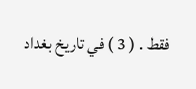فقط . ( 3 ) في تاريخ بغداد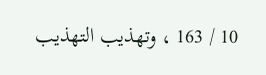10 / 163 ، وتهذيب التهذيب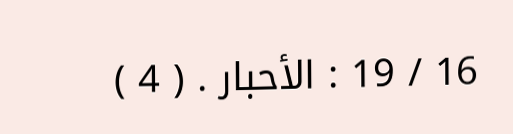16 / 19 : الأحبار . ( 4 )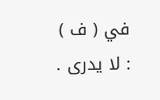في ( ف ) : لا يدرى .